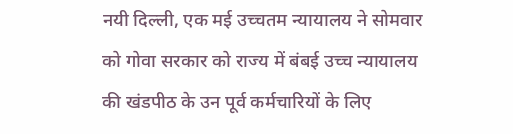नयी दिल्ली, एक मई उच्चतम न्यायालय ने सोमवार को गोवा सरकार को राज्य में बंबई उच्च न्यायालय की खंडपीठ के उन पूर्व कर्मचारियों के लिए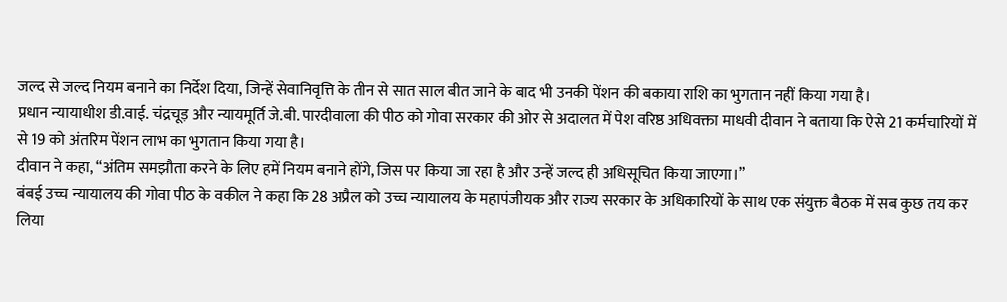जल्द से जल्द नियम बनाने का निर्देश दिया, जिन्हें सेवानिवृत्ति के तीन से सात साल बीत जाने के बाद भी उनकी पेंशन की बकाया राशि का भुगतान नहीं किया गया है।
प्रधान न्यायाधीश डी.वाई. चंद्रचूड़ और न्यायमूर्ति जे.बी. पारदीवाला की पीठ को गोवा सरकार की ओर से अदालत में पेश वरिष्ठ अधिवक्ता माधवी दीवान ने बताया कि ऐसे 21 कर्मचारियों में से 19 को अंतरिम पेंशन लाभ का भुगतान किया गया है।
दीवान ने कहा, “अंतिम समझौता करने के लिए हमें नियम बनाने होंगे, जिस पर किया जा रहा है और उन्हें जल्द ही अधिसूचित किया जाएगा।”
बंबई उच्च न्यायालय की गोवा पीठ के वकील ने कहा कि 28 अप्रैल को उच्च न्यायालय के महापंजीयक और राज्य सरकार के अधिकारियों के साथ एक संयुक्त बैठक में सब कुछ तय कर लिया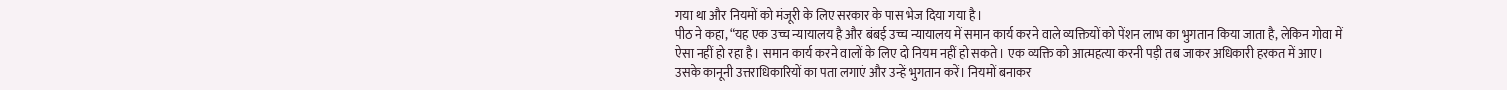गया था और नियमों को मंजूरी के लिए सरकार के पास भेज दिया गया है।
पीठ ने कहा, “यह एक उच्च न्यायालय है और बंबई उच्च न्यायालय में समान कार्य करने वाले व्यक्तियों को पेंशन लाभ का भुगतान किया जाता है, लेकिन गोवा में ऐसा नहीं हो रहा है। समान कार्य करने वालों के लिए दो नियम नहीं हो सकते। एक व्यक्ति को आत्महत्या करनी पड़ी तब जाकर अधिकारी हरकत में आए। उसके कानूनी उत्तराधिकारियों का पता लगाएं और उन्हें भुगतान करें। नियमों बनाकर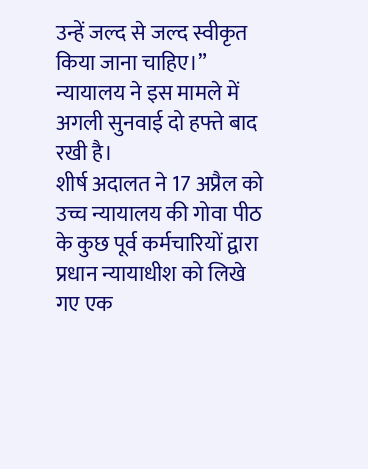उन्हें जल्द से जल्द स्वीकृत किया जाना चाहिए।”
न्यायालय ने इस मामले में अगली सुनवाई दो हफ्ते बाद रखी है।
शीर्ष अदालत ने 17 अप्रैल को उच्च न्यायालय की गोवा पीठ के कुछ पूर्व कर्मचारियों द्वारा प्रधान न्यायाधीश को लिखे गए एक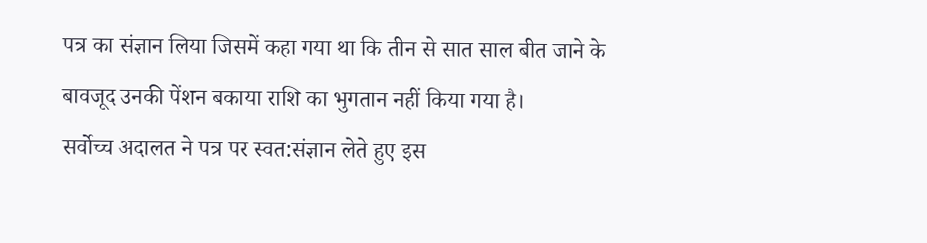पत्र का संज्ञान लिया जिसमें कहा गया था कि तीन से सात साल बीत जाने के बावजूद उनकी पेंशन बकाया राशि का भुगतान नहीं किया गया है।
सर्वोच्च अदालत ने पत्र पर स्वत:संज्ञान लेते हुए इस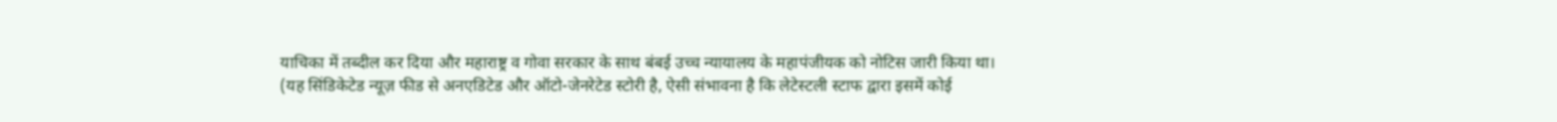याचिका में तब्दील कर दिया और महाराष्ट्र व गोवा सरकार के साथ बंबई उच्च न्यायालय के महापंजीयक को नोटिस जारी किया था।
(यह सिंडिकेटेड न्यूज़ फीड से अनएडिटेड और ऑटो-जेनरेटेड स्टोरी है, ऐसी संभावना है कि लेटेस्टली स्टाफ द्वारा इसमें कोई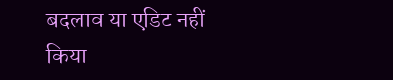बदलाव या एडिट नहीं किया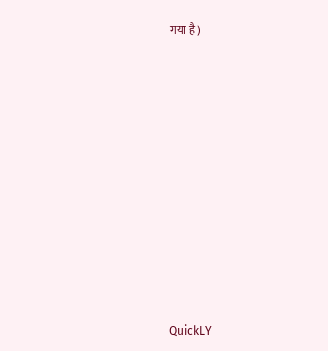गया है)












QuickLY